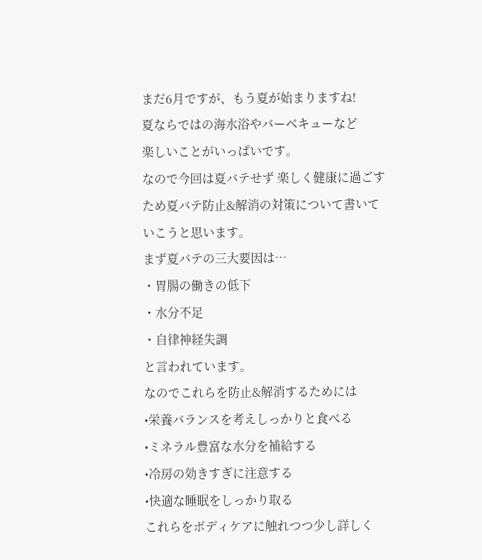まだ6月ですが、もう夏が始まりますね!
夏ならではの海水浴やバーベキューなど
楽しいことがいっぱいです。
なので今回は夏バテせず 楽しく健康に過ごす
ため夏バテ防止&解消の対策について書いて
いこうと思います。
まず夏バテの三大要因は…
・胃腸の働きの低下
・水分不足
・自律神経失調
と言われています。
なのでこれらを防止&解消するためには
•栄養バランスを考えしっかりと食べる
•ミネラル豊富な水分を補給する
•冷房の効きすぎに注意する
•快適な睡眠をしっかり取る
これらをボディケアに触れつつ少し詳しく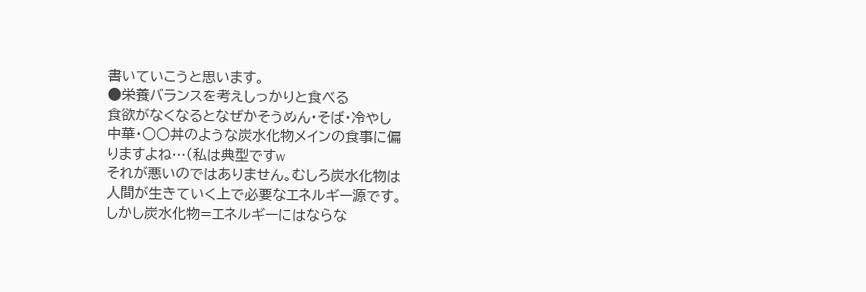書いていこうと思います。
●栄養バランスを考えしっかりと食べる
食欲がなくなるとなぜかそうめん・そば・冷やし
中華・○○丼のような炭水化物メインの食事に偏
りますよね…(私は典型ですw
それが悪いのではありません。むしろ炭水化物は
人間が生きていく上で必要なエネルギー源です。
しかし炭水化物=エネルギーにはならな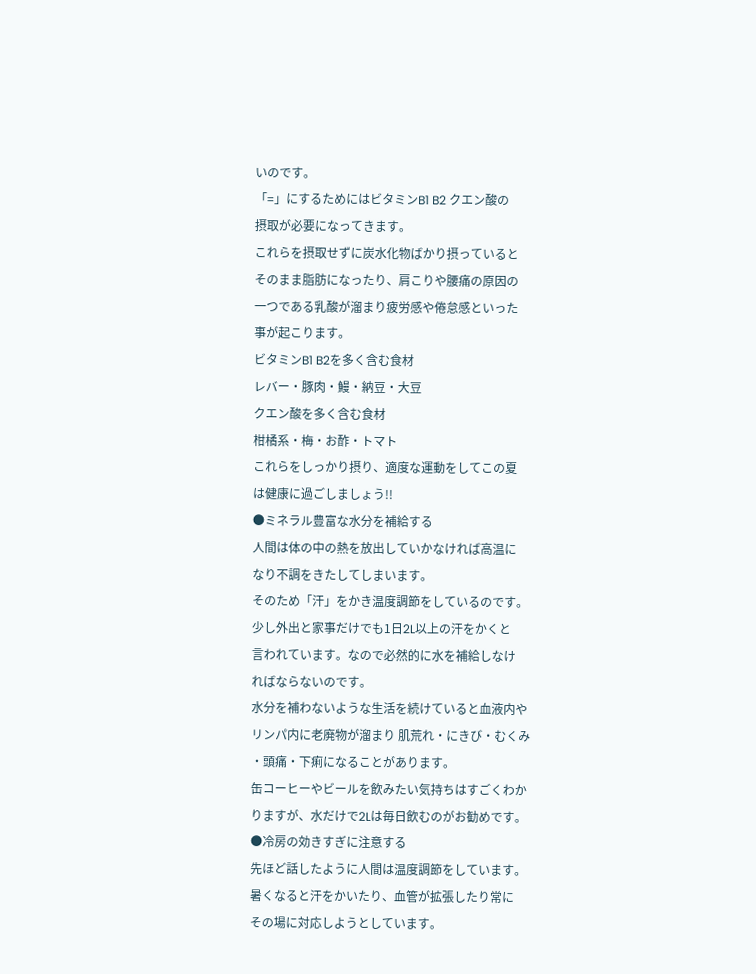いのです。
「=」にするためにはビタミンB1 B2 クエン酸の
摂取が必要になってきます。
これらを摂取せずに炭水化物ばかり摂っていると
そのまま脂肪になったり、肩こりや腰痛の原因の
一つである乳酸が溜まり疲労感や倦怠感といった
事が起こります。
ビタミンB1 B2を多く含む食材
レバー・豚肉・鰻・納豆・大豆
クエン酸を多く含む食材
柑橘系・梅・お酢・トマト
これらをしっかり摂り、適度な運動をしてこの夏
は健康に過ごしましょう!!
●ミネラル豊富な水分を補給する
人間は体の中の熱を放出していかなければ高温に
なり不調をきたしてしまいます。
そのため「汗」をかき温度調節をしているのです。
少し外出と家事だけでも1日2L以上の汗をかくと
言われています。なので必然的に水を補給しなけ
ればならないのです。
水分を補わないような生活を続けていると血液内や
リンパ内に老廃物が溜まり 肌荒れ・にきび・むくみ
・頭痛・下痢になることがあります。
缶コーヒーやビールを飲みたい気持ちはすごくわか
りますが、水だけで2Lは毎日飲むのがお勧めです。
●冷房の効きすぎに注意する
先ほど話したように人間は温度調節をしています。
暑くなると汗をかいたり、血管が拡張したり常に
その場に対応しようとしています。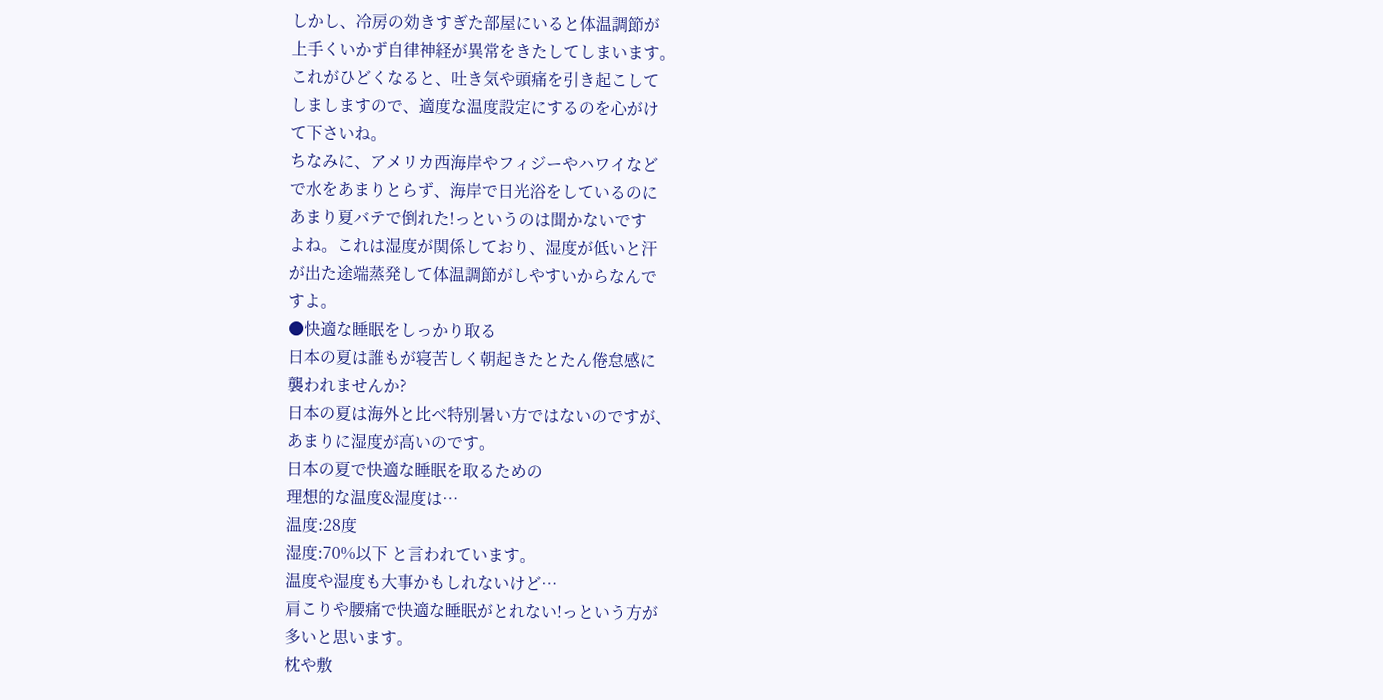しかし、冷房の効きすぎた部屋にいると体温調節が
上手くいかず自律神経が異常をきたしてしまいます。
これがひどくなると、吐き気や頭痛を引き起こして
しましますので、適度な温度設定にするのを心がけ
て下さいね。
ちなみに、アメリカ西海岸やフィジーやハワイなど
で水をあまりとらず、海岸で日光浴をしているのに
あまり夏バテで倒れた!っというのは聞かないです
よね。これは湿度が関係しており、湿度が低いと汗
が出た途端蒸発して体温調節がしやすいからなんで
すよ。
●快適な睡眠をしっかり取る
日本の夏は誰もが寝苦しく朝起きたとたん倦怠感に
襲われませんか?
日本の夏は海外と比べ特別暑い方ではないのですが、
あまりに湿度が高いのです。
日本の夏で快適な睡眠を取るための
理想的な温度&湿度は…
温度:28度
湿度:70%以下 と言われています。
温度や湿度も大事かもしれないけど…
肩こりや腰痛で快適な睡眠がとれない!っという方が
多いと思います。
枕や敷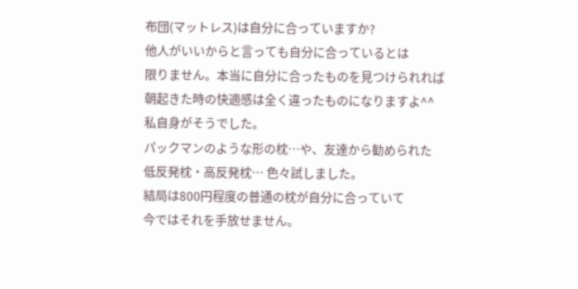布団(マットレス)は自分に合っていますか?
他人がいいからと言っても自分に合っているとは
限りません。本当に自分に合ったものを見つけられれば
朝起きた時の快適感は全く違ったものになりますよ^^
私自身がそうでした。
パックマンのような形の枕…や、友達から勧められた
低反発枕・高反発枕… 色々試しました。
結局は800円程度の普通の枕が自分に合っていて
今ではそれを手放せません。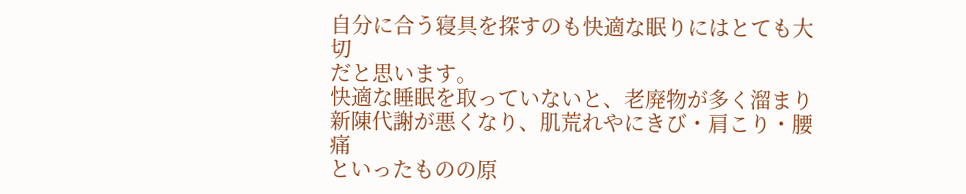自分に合う寝具を探すのも快適な眠りにはとても大切
だと思います。
快適な睡眠を取っていないと、老廃物が多く溜まり
新陳代謝が悪くなり、肌荒れやにきび・肩こり・腰痛
といったものの原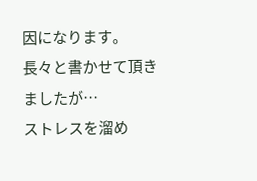因になります。
長々と書かせて頂きましたが…
ストレスを溜め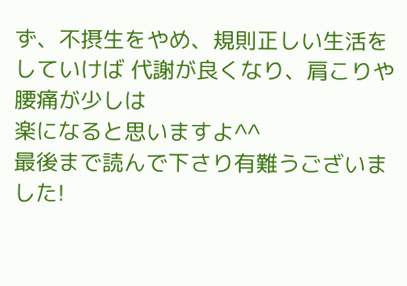ず、不摂生をやめ、規則正しい生活を
していけば 代謝が良くなり、肩こりや腰痛が少しは
楽になると思いますよ^^
最後まで読んで下さり有難うございました!